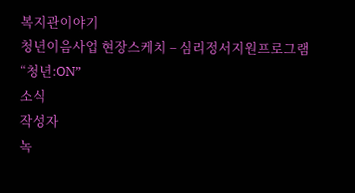복지관이야기
청년이음사업 현장스케치 – 심리정서지원프로그램 “청년:ON”
소식
작성자
녹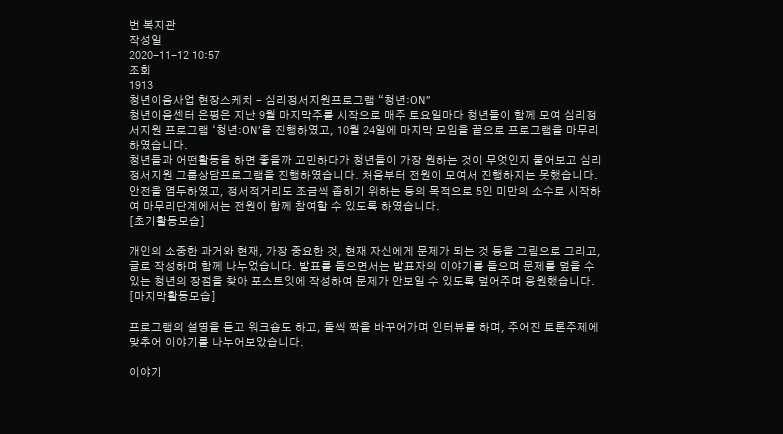번 복지관
작성일
2020-11-12 10:57
조회
1913
청년이음사업 현장스케치 – 심리정서지원프로그램 “청년:ON”
청년이음센터 은평은 지난 9월 마지막주를 시작으로 매주 토요일마다 청년들이 함께 모여 심리정서지원 프로그램 ‘청년:ON’을 진행하였고, 10월 24일에 마지막 모임을 끝으로 프로그램을 마무리하였습니다.
청년들과 어떤활동을 하면 좋을까 고민하다가 청년들이 가장 원하는 것이 무엇인지 물어보고 심리정서지원 그룹상담프로그램을 진행하였습니다. 처음부터 전원이 모여서 진행하지는 못했습니다. 안전을 염두하였고, 정서적거리도 조금씩 좁히기 위하는 등의 목적으로 5인 미만의 소수로 시작하여 마무리단계에서는 전원이 함께 참여할 수 있도록 하였습니다.
[초기활동모습]

개인의 소중한 과거와 현재, 가장 중요한 것, 현재 자신에게 문제가 되는 것 등을 그림으로 그리고, 글로 작성하며 함께 나누었습니다. 발표를 들으면서는 발표자의 이야기를 들으며 문제를 덮을 수 있는 청년의 장점을 찾아 포스트잇에 작성하여 문제가 안보일 수 있도록 덮어주며 응원했습니다.
[마지막활동모습]

프로그램의 설명을 듣고 워크숍도 하고, 둘씩 짝을 바꾸어가며 인터뷰를 하며, 주어진 토론주제에 맞추어 이야기를 나누어보았습니다.

이야기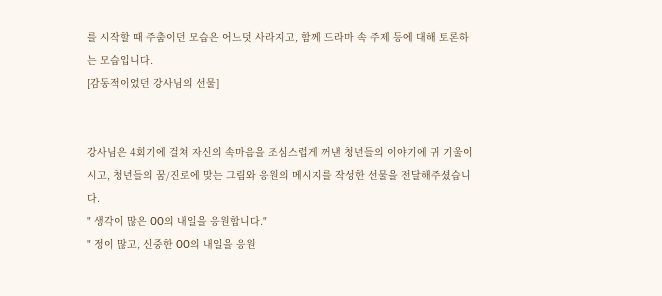를 시작할 때 주춤이던 모습은 어느덧 사라지고, 함께 드라마 속 주제 등에 대해 토론하는 모습입니다.
[감동적이었던 강사님의 선물]


강사님은 4회기에 걸쳐 자신의 속마음을 조심스럽게 꺼낸 청년들의 이야기에 귀 기울이시고, 청년들의 꿈/진로에 맞는 그림와 응원의 메시지를 작성한 선물을 전달해주셨습니다.
" 생각이 많은 OO의 내일을 응원합니다."
" 정이 많고, 신중한 OO의 내일을 응원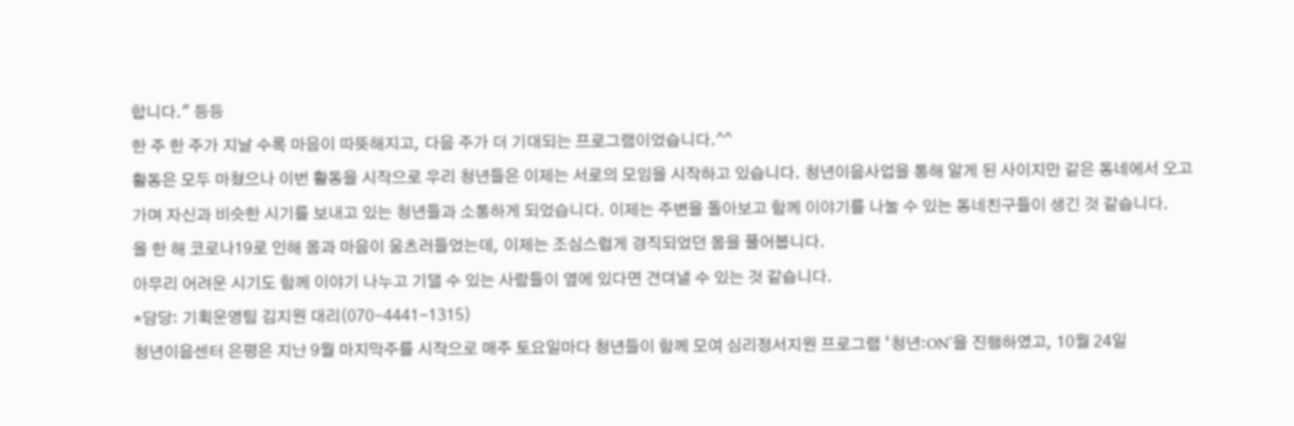합니다." 등등
한 주 한 주가 지날 수록 마음이 따뜻해지고, 다음 주가 더 기대되는 프로그램이었습니다.^^
활동은 모두 마쳤으나 이번 활동을 시작으로 우리 청년들은 이제는 서로의 모임을 시작하고 있습니다. 청년이음사업을 통해 알게 된 사이지만 같은 동네에서 오고 가며 자신과 비슷한 시기를 보내고 있는 청년들과 소통하게 되었습니다. 이제는 주변을 돌아보고 함께 이야기를 나눌 수 있는 동네친구들이 생긴 것 같습니다.
올 한 해 코로나19로 인해 몸과 마음이 움츠러들었는데, 이제는 조심스럽게 경직되었던 몸을 풀어봅니다.
아무리 어려운 시기도 함께 이야기 나누고 기댈 수 있는 사람들이 옆에 있다면 견뎌낼 수 있는 것 같습니다.
*담당: 기획운영팀 김지원 대리(070-4441-1315)
청년이음센터 은평은 지난 9월 마지막주를 시작으로 매주 토요일마다 청년들이 함께 모여 심리정서지원 프로그램 ‘청년:ON’을 진행하였고, 10월 24일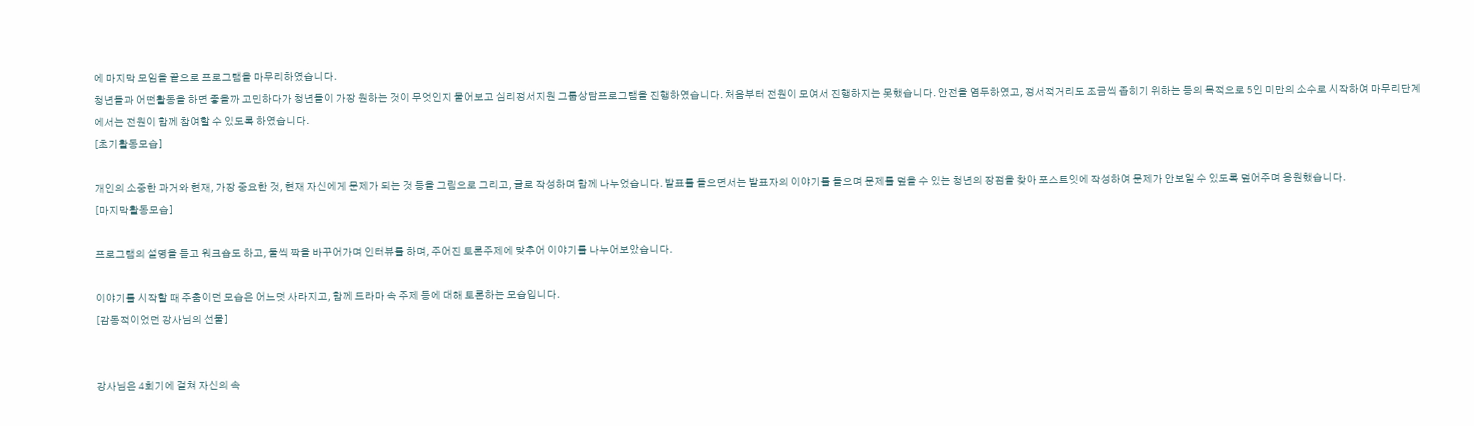에 마지막 모임을 끝으로 프로그램을 마무리하였습니다.
청년들과 어떤활동을 하면 좋을까 고민하다가 청년들이 가장 원하는 것이 무엇인지 물어보고 심리정서지원 그룹상담프로그램을 진행하였습니다. 처음부터 전원이 모여서 진행하지는 못했습니다. 안전을 염두하였고, 정서적거리도 조금씩 좁히기 위하는 등의 목적으로 5인 미만의 소수로 시작하여 마무리단계에서는 전원이 함께 참여할 수 있도록 하였습니다.
[초기활동모습]

개인의 소중한 과거와 현재, 가장 중요한 것, 현재 자신에게 문제가 되는 것 등을 그림으로 그리고, 글로 작성하며 함께 나누었습니다. 발표를 들으면서는 발표자의 이야기를 들으며 문제를 덮을 수 있는 청년의 장점을 찾아 포스트잇에 작성하여 문제가 안보일 수 있도록 덮어주며 응원했습니다.
[마지막활동모습]

프로그램의 설명을 듣고 워크숍도 하고, 둘씩 짝을 바꾸어가며 인터뷰를 하며, 주어진 토론주제에 맞추어 이야기를 나누어보았습니다.

이야기를 시작할 때 주춤이던 모습은 어느덧 사라지고, 함께 드라마 속 주제 등에 대해 토론하는 모습입니다.
[감동적이었던 강사님의 선물]


강사님은 4회기에 걸쳐 자신의 속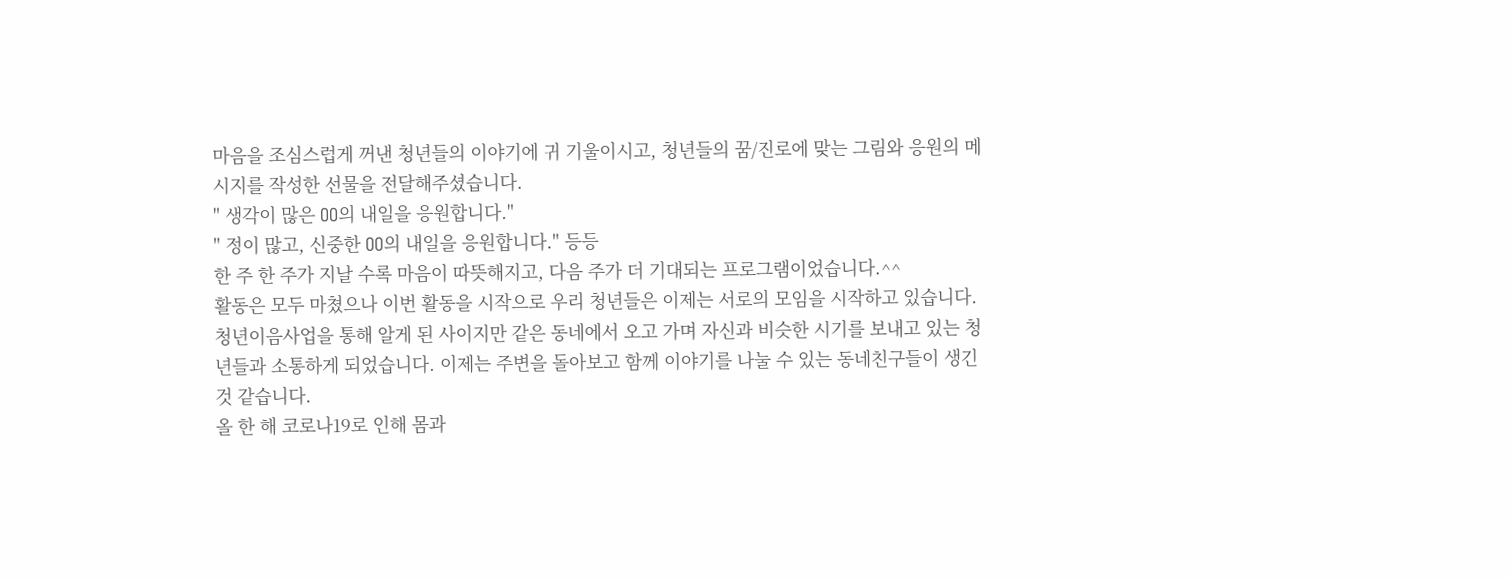마음을 조심스럽게 꺼낸 청년들의 이야기에 귀 기울이시고, 청년들의 꿈/진로에 맞는 그림와 응원의 메시지를 작성한 선물을 전달해주셨습니다.
" 생각이 많은 OO의 내일을 응원합니다."
" 정이 많고, 신중한 OO의 내일을 응원합니다." 등등
한 주 한 주가 지날 수록 마음이 따뜻해지고, 다음 주가 더 기대되는 프로그램이었습니다.^^
활동은 모두 마쳤으나 이번 활동을 시작으로 우리 청년들은 이제는 서로의 모임을 시작하고 있습니다. 청년이음사업을 통해 알게 된 사이지만 같은 동네에서 오고 가며 자신과 비슷한 시기를 보내고 있는 청년들과 소통하게 되었습니다. 이제는 주변을 돌아보고 함께 이야기를 나눌 수 있는 동네친구들이 생긴 것 같습니다.
올 한 해 코로나19로 인해 몸과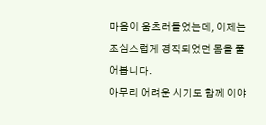마음이 움츠러들었는데, 이제는 조심스럽게 경직되었던 몸을 풀어봅니다.
아무리 어려운 시기도 함께 이야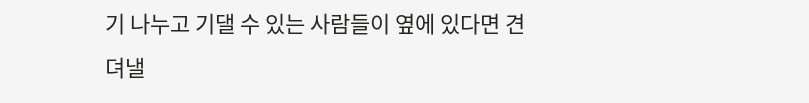기 나누고 기댈 수 있는 사람들이 옆에 있다면 견뎌낼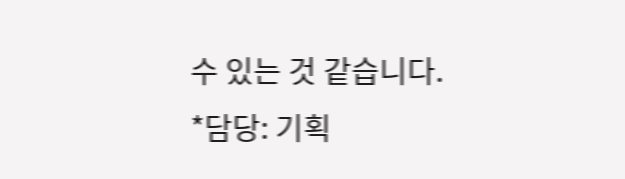수 있는 것 같습니다.
*담당: 기획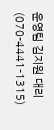운영팀 김지원 대리(070-4441-1315)